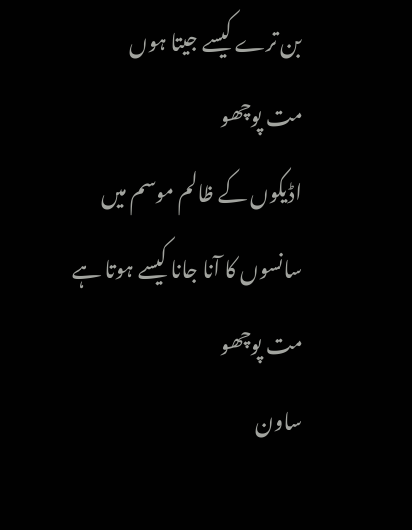بن ترے کیسے جیتا ہوں
مت پوچھو
اڈیکوں کے ظالم موسم میں
سانسوں کا آنا جانا کیسے ہوتا ہے
مت پوچھو
ساون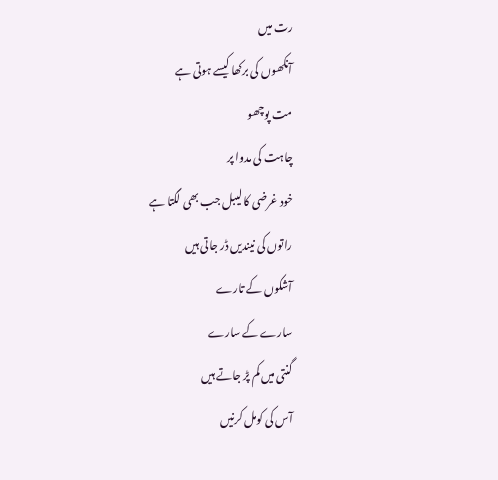رت میں
آنکھوں کی برکھا کیسے ہوتی ہے
مت پوچھو
چاہت کی مدوا پر
خود غرضی کا لیبل جب بھی لگتا ہے
راتوں کی نیندیں ڈر جاتی ہیں
آشکوں کے تارے
سارے کے سارے
گنتی میں کم پڑ جاتے ہیں
آس کی کومل کرنیں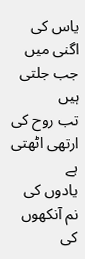یاس کی اگنی میں
جب جلتی ہیں
تب روح کی ارتھی اٹھتی ہے
یادوں کی نم آنکھوں کی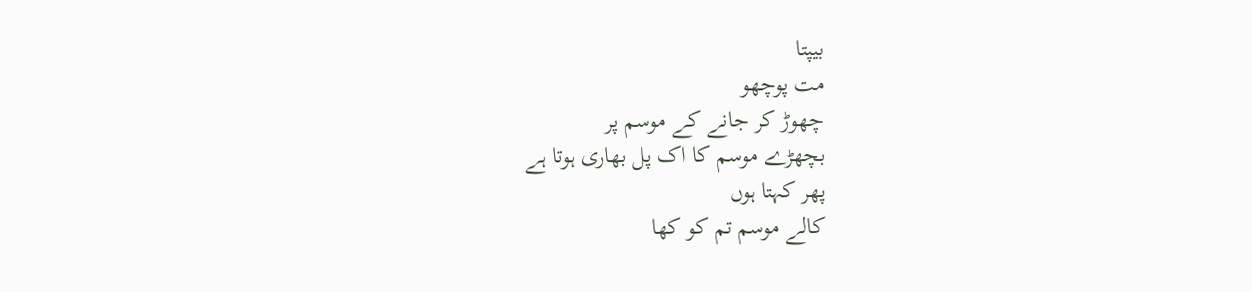بیپتا
مت پوچھو
چھوڑ کر جانے کے موسم پر
بچھڑے موسم کا اک پل بھاری ہوتا ہے
پھر کہتا ہوں
کالے موسم تم کو کھا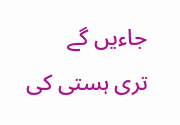جاءیں گے
تری ہستی کی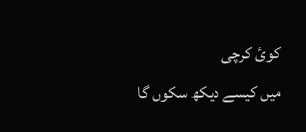کوئ کرچی
میں کیسے دیکھ سکوں گا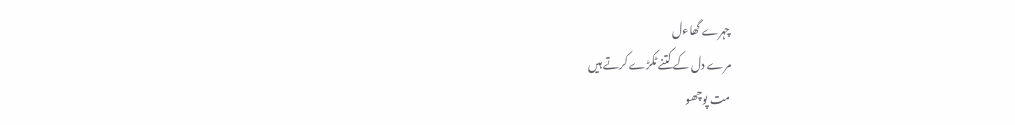چہرے گھاءل
مرے دل کے کتنے ٹکڑے کرتے ہیں
مت پوچھو